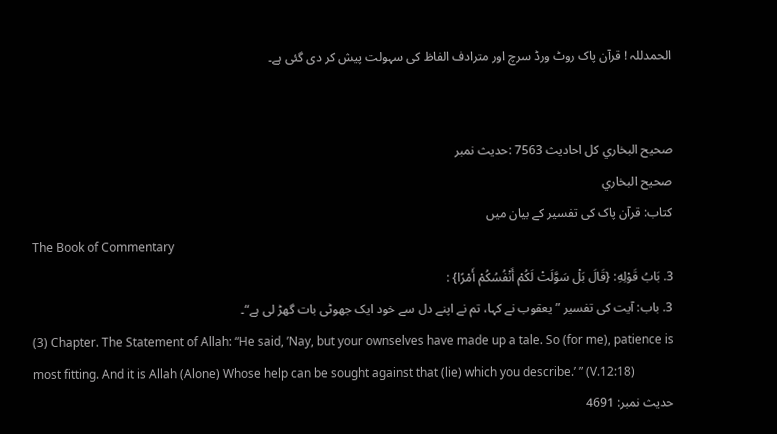الحمدللہ ! قرآن پاک روٹ ورڈ سرچ اور مترادف الفاظ کی سہولت پیش کر دی گئی ہے۔


صحيح البخاري کل احادیث 7563 :حدیث نمبر
صحيح البخاري
کتاب: قرآن پاک کی تفسیر کے بیان میں
The Book of Commentary
3. بَابُ قَوْلِهِ: {قَالَ بَلْ سَوَّلَتْ لَكُمْ أَنْفُسُكُمْ أَمْرًا} :
3. باب: آیت کی تفسیر ”یعقوب نے کہا، تم نے اپنے دل سے خود ایک جھوٹی بات گھڑ لی ہے“۔
(3) Chapter. The Statement of Allah: “He said, ’Nay, but your ownselves have made up a tale. So (for me), patience is most fitting. And it is Allah (Alone) Whose help can be sought against that (lie) which you describe.’ ” (V.12:18)
حدیث نمبر: 4691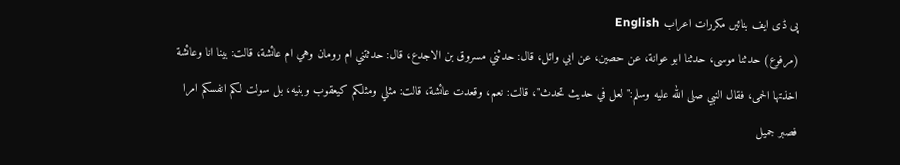پی ڈی ایف بنائیں مکررات اعراب English
(مرفوع) حدثنا موسى، حدثنا ابو عوانة، عن حصين، عن ابي وائل، قال: حدثني مسروق بن الاجدع، قال: حدثتني ام رومان وهي ام عائشة، قالت: بينا انا وعائشة اخذتها الحمى، فقال النبي صلى الله عليه وسلم:" لعل في حديث تحدث"، قالت: نعم، وقعدت عائشة، قالت: مثلي ومثلكم كيعقوب وبنيه، بل سولت لكم انفسكم امرا فصبر جميل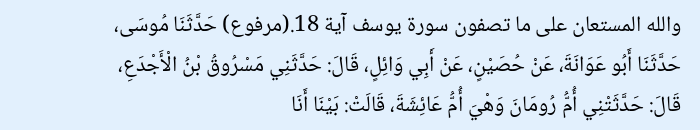والله المستعان على ما تصفون سورة يوسف آية 18.(مرفوع) حَدَّثَنَا مُوسَى، حَدَّثَنَا أَبُو عَوَانَةَ، عَنْ حُصَيْنٍ، عَنْ أَبِي وَائِلٍ، قَالَ: حَدَّثَنِي مَسْرُوقُ بْنُ الْأَجْدَعِ، قَالَ: حَدَّثَتْنِي أُمُّ رُومَانَ وَهْيَ أُمُّ عَائِشَةَ، قَالَتْ: بَيْنَا أَنَا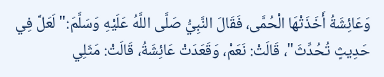وَعَائِشَةُ أَخَذَتْهَا الْحُمَّى، فَقَالَ النَّبِيُّ صَلَّى اللَّهُ عَلَيْهِ وَسَلَّمَ:" لَعَلَّ فِي حَدِيثٍ تُحُدِّثَ"، قَالَتْ: نَعَمْ، وَقَعَدَتْ عَائِشَةُ، قَالَتْ: مَثَلِي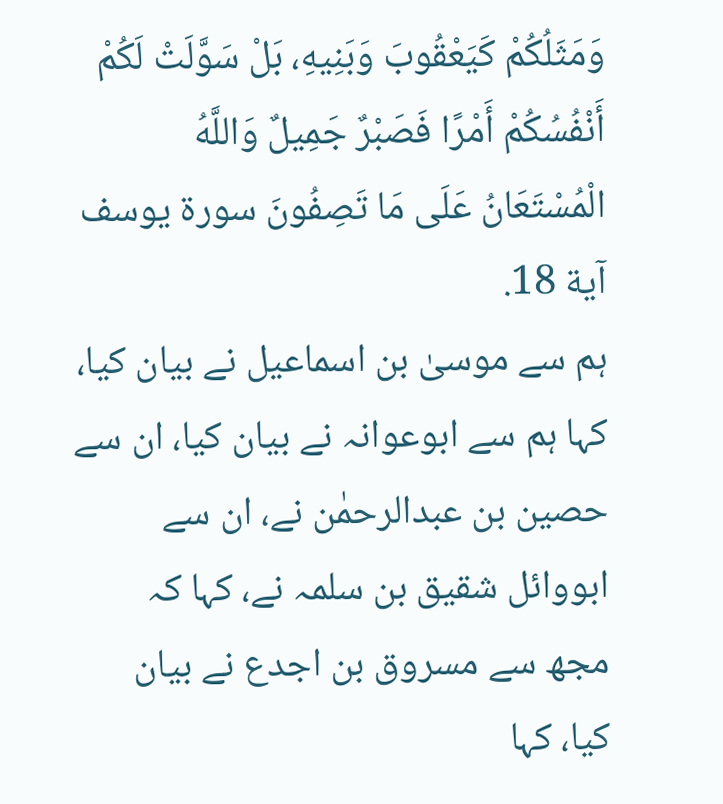وَمَثَلُكُمْ كَيَعْقُوبَ وَبَنِيهِ، بَلْ سَوَّلَتْ لَكُمْ أَنْفُسُكُمْ أَمْرًا فَصَبْرٌ جَمِيلٌ وَاللَّهُ الْمُسْتَعَانُ عَلَى مَا تَصِفُونَ سورة يوسف آية 18.
ہم سے موسیٰ بن اسماعیل نے بیان کیا، کہا ہم سے ابوعوانہ نے بیان کیا، ان سے حصین بن عبدالرحمٰن نے، ان سے ابووائل شقیق بن سلمہ نے، کہا کہ مجھ سے مسروق بن اجدع نے بیان کیا، کہا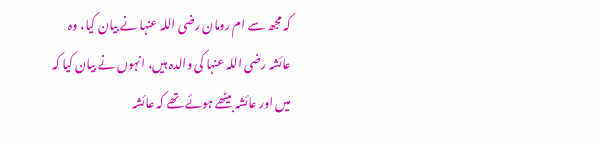کہ مجھ سے ام رومان رضی اللہ عنہا نے بیان کیا، وہ عائشہ رضی اللہ عنہا کی والدہ ہیں، انہوں نے بیان کیا کہ میں اور عائشہ بیٹھے ہوئے تھے کہ عائشہ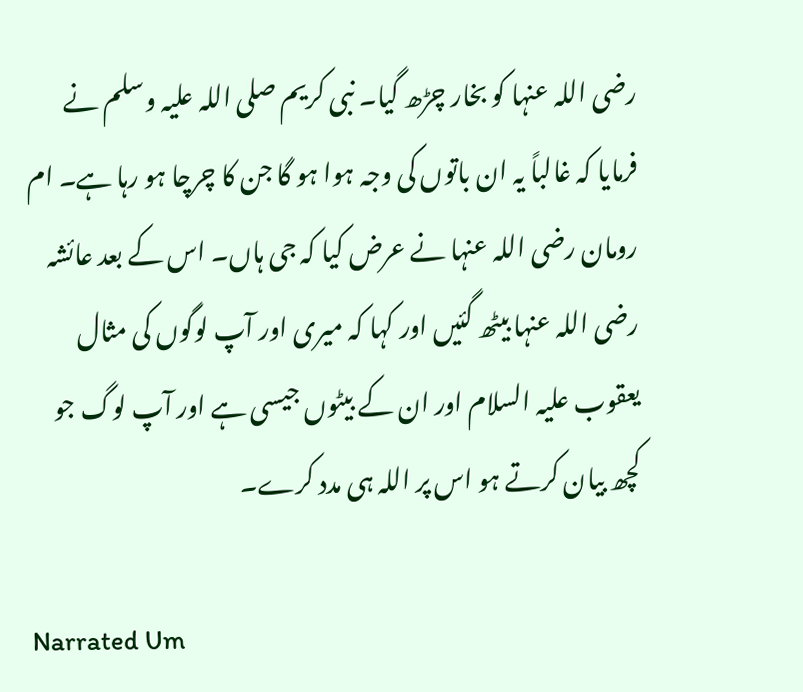رضی اللہ عنہا کو بخار چڑھ گیا۔ نبی کریم صلی اللہ علیہ وسلم نے فرمایا کہ غالباً یہ ان باتوں کی وجہ ہوا ہو گا جن کا چرچا ہو رہا ہے۔ ام رومان رضی اللہ عنہا نے عرض کیا کہ جی ہاں۔ اس کے بعد عائشہ رضی اللہ عنہا بیٹھ گئیں اور کہا کہ میری اور آپ لوگوں کی مثال یعقوب علیہ السلام اور ان کے بیٹوں جیسی ہے اور آپ لوگ جو کچھ بیان کرتے ہو اس پر اللہ ہی مدد کرے۔

Narrated Um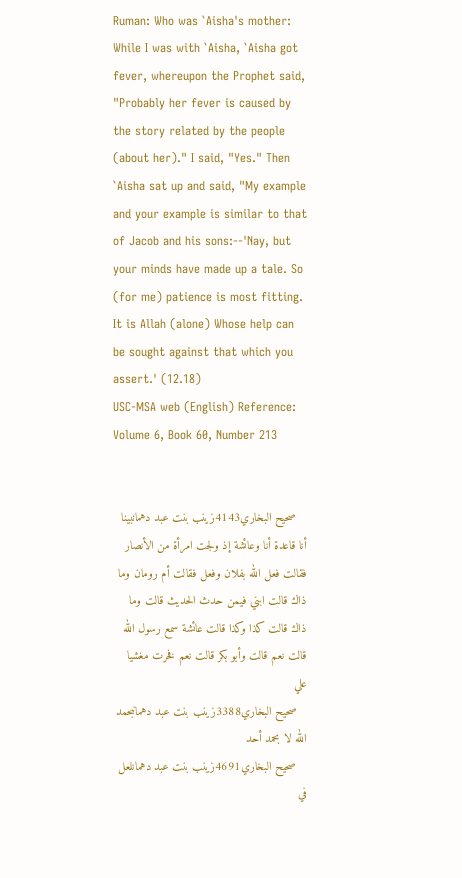Ruman: Who was `Aisha's mother: While I was with `Aisha, `Aisha got fever, whereupon the Prophet said, "Probably her fever is caused by the story related by the people (about her)." I said, "Yes." Then `Aisha sat up and said, "My example and your example is similar to that of Jacob and his sons:--'Nay, but your minds have made up a tale. So (for me) patience is most fitting. It is Allah (alone) Whose help can be sought against that which you assert.' (12.18)
USC-MSA web (English) Reference: Volume 6, Book 60, Number 213


   صحيح البخاري4143زينب بنت عبد دهمانبينا أنا قاعدة أنا وعائشة إذ ولجت امرأة من الأنصار فقالت فعل الله بفلان وفعل فقالت أم رومان وما ذاك قالت ابني فيمن حدث الحديث قالت وما ذاك قالت كذا وكذا قالت عائشة سمع رسول الله قالت نعم قالت وأبو بكر قالت نعم فخرت مغشيا علي
   صحيح البخاري3388زينب بنت عبد دهمانبحمد الله لا بحمد أحد
   صحيح البخاري4691زينب بنت عبد دهمانلعل في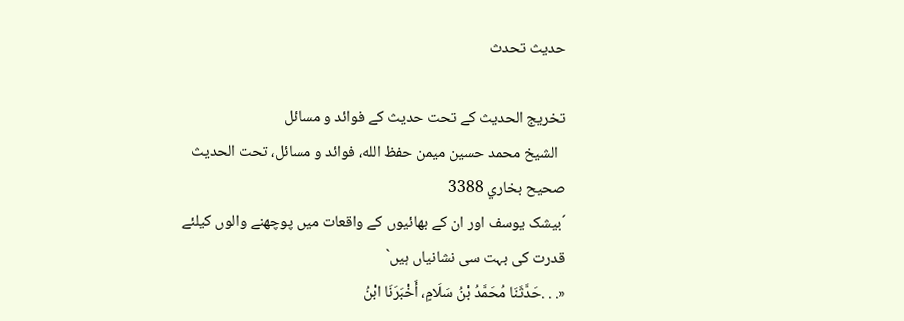حديث تحدث

تخریج الحدیث کے تحت حدیث کے فوائد و مسائل
  الشيخ محمد حسين ميمن حفظ الله، فوائد و مسائل، تحت الحديث صحيح بخاري 3388
´بیشک یوسف اور ان کے بھائیوں کے واقعات میں پوچھنے والوں کیلئے قدرت کی بہت سی نشانیاں ہیں`
«. . .حَدَّثَنَا مُحَمَّدُ بْنُ سَلَامٍ، أَخْبَرَنَا ابْنُ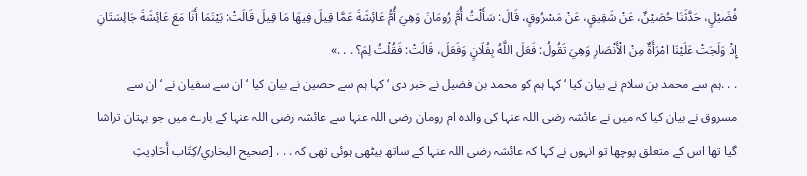فُضَيْلٍ، حَدَّثَنَا حُصَيْنٌ، عَنْ شَقِيقٍ، عَنْ مَسْرُوقٍ، قَالَ: سَأَلْتُ أُمَّ رُومَانَ وَهِيَ أُمُّ عَائِشَةَ عَمَّا قِيلَ فِيهَا مَا قِيلَ قَالَتْ: بَيْنَمَا أَنَا مَعَ عَائِشَةَ جَالِسَتَانِ إِذْ وَلَجَتْ عَلَيْنَا امْرَأَةٌ مِنْ الْأَنْصَارِ وَهِيَ تَقُولُ: فَعَلَ اللَّهُ بِفُلَانٍ وَفَعَلَ، قَالَتْ: فَقُلْتُ لِمَ؟ . . .»
. . .ہم سے محمد بن سلام نے بیان کیا ‘ کہا ہم کو محمد بن فضیل نے خبر دی ‘ کہا ہم سے حصین نے بیان کیا ‘ ان سے سفیان نے ‘ ان سے مسروق نے بیان کیا کہ میں نے عائشہ رضی اللہ عنہا کی والدہ ام رومان رضی اللہ عنہا سے عائشہ رضی اللہ عنہا کے بارے میں جو بہتان تراشا گیا تھا اس کے متعلق پوچھا تو انہوں نے کہا کہ عائشہ رضی اللہ عنہا کے ساتھ بیٹھی ہوئی تھی کہ . . . [صحيح البخاري/كِتَاب أَحَادِيثِ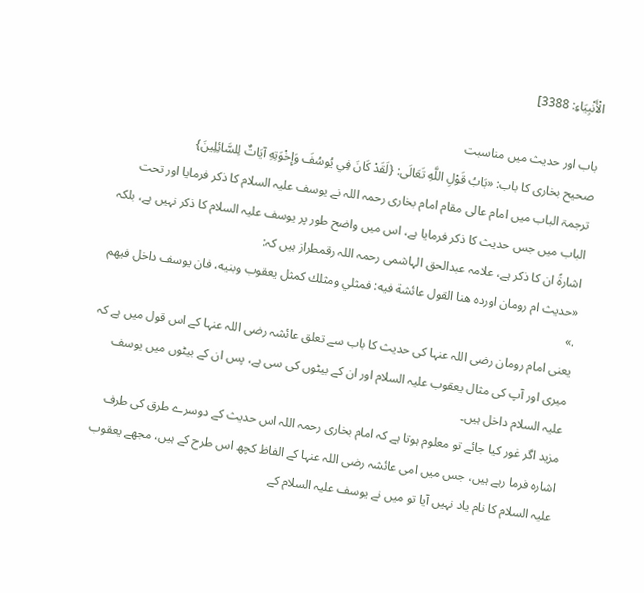الْأَنْبِيَاءِ: 3388]

باب اور حدیث میں مناسبت
صحیح بخاری کا باب: «بَابُ قَوْلِ اللَّهِ تَعَالَى: {لَقَدْ كَانَ فِي يُوسُفَ وَإِخْوَتِهِ آيَاتٌ لِلسَّائِلِينَ}
ترجمۃ الباب میں امام عالی مقام امام بخاری رحمہ اللہ نے یوسف علیہ السلام کا ذکر فرمایا اور تحت الباب میں جس حدیث کا ذکر فرمایا ہے، اس میں واضح طور پر یوسف علیہ السلام کا ذکر نہیں ہے، بلکہ اشارۃً ان کا ذکر ہے، علامہ عبدالحق الہاشمی رحمہ اللہ رقمطراز ہیں کہ:
«حديث ام رومان اورده هنا القول عائشة فيه: فمثلي ومثلك كمثل يعقوب وبنيه، فان يوسف داخل فيهم .»
یعنی امام رومان رضی اللہ عنہا کی حدیث کا باب سے تعلق عائشہ رضی اللہ عنہا کے اس قول میں ہے کہ میری اور آپ کی مثال یعقوب علیہ السلام اور ان کے بیٹوں کی سی ہے، پس ان کے بیٹوں میں یوسف علیہ السلام داخل ہیں۔
مزید اگر غور کیا جائے تو معلوم ہوتا ہے کہ امام بخاری رحمہ اللہ اس حدیث کے دوسرے طرق کی طرف اشارہ فرما رہے ہیں، جس میں امی عائشہ رضی اللہ عنہا کے الفاظ کچھ اس طرح کے ہیں، مجھے یعقوب علیہ السلام کا نام یاد نہیں آیا تو میں نے یوسف علیہ السلام کے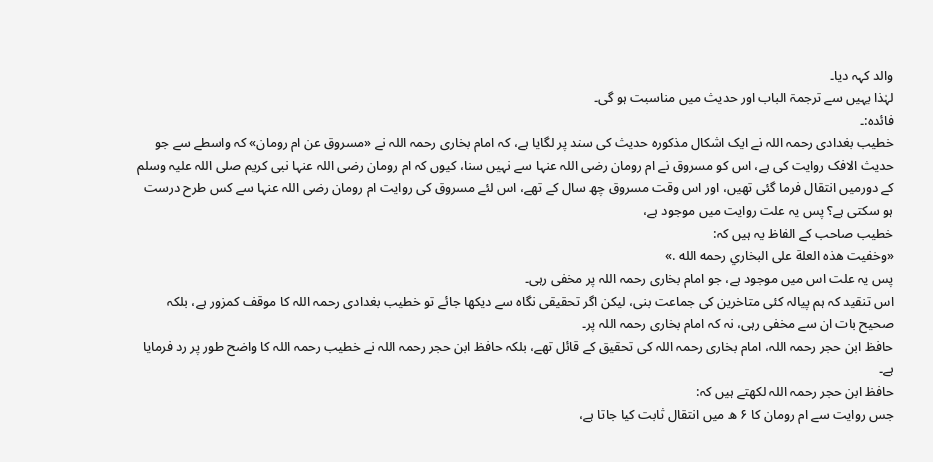والد کہہ دیا۔
لہٰذا یہیں سے ترجمۃ الباب اور حدیث میں مناسبت ہو گی۔
فائدہ:۔
خطیب بغدادی رحمہ اللہ نے ایک اشکال مذکورہ حدیث کی سند پر لگایا ہے، کہ امام بخاری رحمہ اللہ نے «مسروق عن ام رومان» کہ واسطے سے جو حدیث الافک روایت کی ہے، اس کو مسروق نے ام رومان رضی اللہ عنہا سے نہیں سنا، کیوں کہ ام رومان رضی اللہ عنہا نبی کریم صلی اللہ علیہ وسلم کے دورمیں انتقال فرما گئی تھیں، اور اس وقت مسروق چھ سال کے تھے، اس لئے مسروق کی روایت ام رومان رضی اللہ عنہا سے کس طرح درست ہو سکتی ہے؟ پس یہ علت روایت میں موجود ہے،
خطیب صاحب کے الفاظ یہ ہیں کہ:
«وخفيت هذه العلة على البخاري رحمه الله .»
پس یہ علت اس میں موجود ہے، جو امام بخاری رحمہ اللہ پر مخفی رہی۔
اس تنقید کہ ہم پیالہ کئی متاخرین کی جماعت بنی، لیکن اگر تحقیقی نگاہ سے دیکھا جائے تو خطیب بغدادی رحمہ اللہ کا موقف کمزور ہے، بلکہ صحیح بات ان سے مخفی رہی، نہ کہ امام بخاری رحمہ اللہ پر۔
حافظ ابن حجر رحمہ اللہ، امام بخاری رحمہ اللہ کی تحقیق کے قائل تھے، بلکہ حافظ ابن حجر رحمہ اللہ نے خطیب رحمہ اللہ کا واضح طور پر رد فرمایا ہے۔
حافظ ابن حجر رحمہ اللہ لکھتے ہیں کہ:
جس روایت سے ام رومان کا ۶ ھ میں انتقال ثابت کیا جاتا ہے،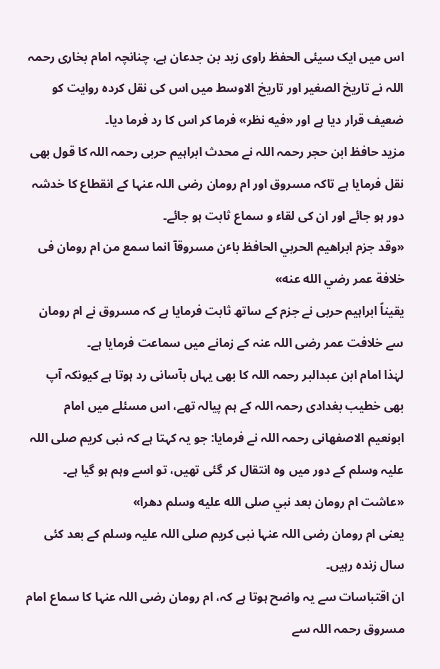اس میں ایک سیئی الحفظ راوی زید بن جدعان ہے، چنانچہ امام بخاری رحمہ اللہ نے تاریخ الصغیر اور تاریخ الاوسط میں اس کی نقل کردہ روایت کو ضعیف قرار دیا ہے اور «فيه نظر» فرما کر اس کا رد فرما دیا۔
مزید حافظ ابن حجر رحمہ اللہ نے محدث ابراہیم حربی رحمہ اللہ کا قول بھی نقل فرمایا ہے تاکہ مسروق اور ام رومان رضی اللہ عنہا کے انقطاع کا خدشہ دور ہو جائے اور ان کی لقاء و سماع ثابت ہو جائے۔
«وقد جزم ابراهيم الحربي الحافظ باٴن مسروقآ انما سمع من ام رومان فى خلافة عمر رضي الله عنه»
یقیناً ابراہیم حربی نے جزم کے ساتھ ثابت فرمایا ہے کہ مسروق نے ام رومان سے خلافت عمر رضی اللہ عنہ کے زمانے میں سماعت فرمایا ہے۔
لہٰذا امام ابن عبدالبر رحمہ اللہ کا بھی یہاں بآسانی رد ہوتا ہے کیونکہ آپ بھی خطیب بغدادی رحمہ اللہ کے ہم پیالہ تھے، اس مسئلے میں امام ابونعیم الاصفھانی رحمہ اللہ نے فرمایا: جو یہ کہتا ہے کہ نبی کریم صلی اللہ علیہ وسلم کے دور میں وہ انتقال کر گئی تھیں، تو اسے وہم ہو گیا ہے۔
«عاشت ام رومان بعد نبي صلى الله عليه وسلم دهرا»
یعنی ام رومان رضی اللہ عنہا نبی کریم صلی اللہ علیہ وسلم کے بعد کئی سال زندہ رہیں۔
ان اقتباسات سے یہ واضح ہوتا ہے کہ، ام رومان رضی اللہ عنہا کا سماع امام مسروق رحمہ اللہ سے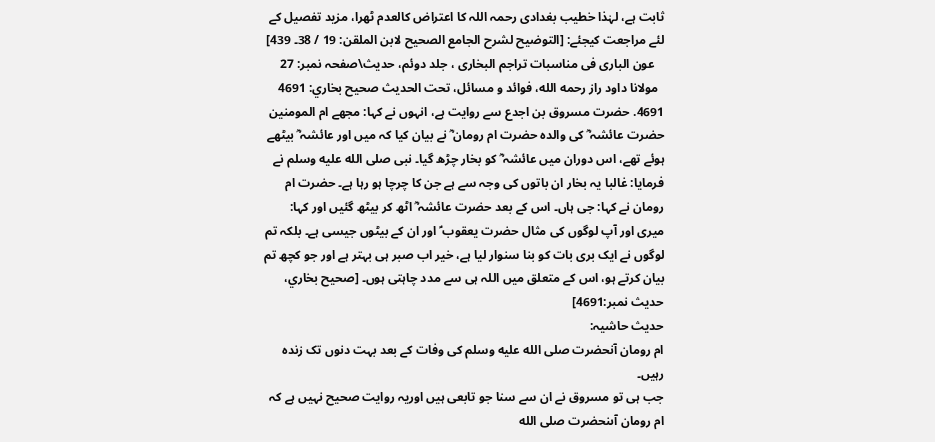ثابت ہے، لہٰذا خطیب بغدادی رحمہ اللہ کا اعتراض کالعدم ٹھرا، مزید تفصیل کے لئے مراجعت کیجئے: [التوضيح لشرح الجامع الصحيح لابن الملقن: 19 / 38۔ 439]
   عون الباری فی مناسبات تراجم البخاری ، جلد دوئم، حدیث\صفحہ نمبر: 27
  مولانا داود راز رحمه الله، فوائد و مسائل، تحت الحديث صحيح بخاري: 4691
4691. حضرت مسروق بن اجدع سے روایت ہے، انہوں نے کہا: مجھے ام المومنین حضرت عائشہ ؓ کی والدہ حضرت ام رومان ؓ نے بیان کیا کہ میں اور عائشہ ؓ بیٹھے ہوئے تھے، اس دوران میں عائشہ ؓ کو بخار چڑھ گیا۔ نبی صلى الله عليه وسلم نے فرمایا: غالبا یہ بخار ان باتوں کی وجہ سے ہے جن کا چرچا ہو رہا ہے۔ حضرت ام رومان نے کہا: جی ہاں۔ اس کے بعد حضرت عائشہ ؓ اٹھ کر بیٹھ گئیں اور کہا: میری اور آپ لوگوں کی مثال حضرت یعقوب ؑ اور ان کے بیٹوں جیسی ہے۔ بلکہ تم لوگوں نے ایک بری بات کو بنا سنوار لیا ہے، خیر اب صبر ہی بہتر ہے اور جو کچھ تم بیان کرتے ہو، اس کے متعلق میں اللہ ہی سے مدد چاہتی ہوں۔ [صحيح بخاري، حديث نمبر:4691]
حدیث حاشیہ:
ام رومان آنحضرت صلى الله عليه وسلم کی وفات کے بعد بہت دنوں تک زندہ رہیں۔
جب ہی تو مسروق نے ان سے سنا جو تابعی ہیں اوریہ روایت صحیح نہیں ہے کہ ام رومان آںنحضرت صلى الله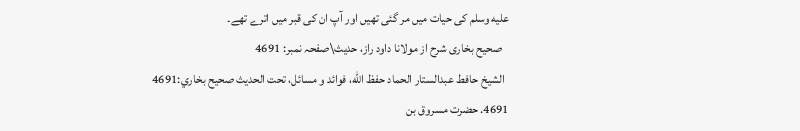عليه وسلم کی حیات میں مر گئی تھیں اور آپ ان کی قبر میں اترے تھے۔
   صحیح بخاری شرح از مولانا داود راز، حدیث\صفحہ نمبر: 4691
  الشيخ حافط عبدالستار الحماد حفظ الله، فوائد و مسائل، تحت الحديث صحيح بخاري:4691
4691. حضرت مسروق بن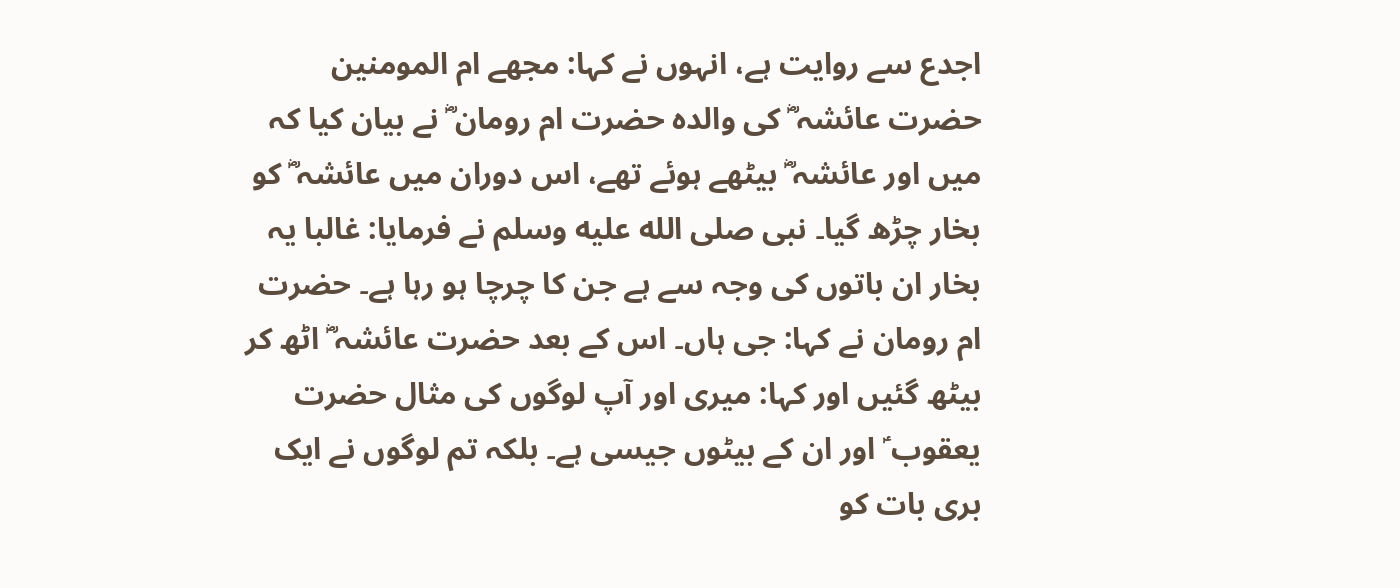اجدع سے روایت ہے، انہوں نے کہا: مجھے ام المومنین حضرت عائشہ ؓ کی والدہ حضرت ام رومان ؓ نے بیان کیا کہ میں اور عائشہ ؓ بیٹھے ہوئے تھے، اس دوران میں عائشہ ؓ کو بخار چڑھ گیا۔ نبی صلى الله عليه وسلم نے فرمایا: غالبا یہ بخار ان باتوں کی وجہ سے ہے جن کا چرچا ہو رہا ہے۔ حضرت ام رومان نے کہا: جی ہاں۔ اس کے بعد حضرت عائشہ ؓ اٹھ کر بیٹھ گئیں اور کہا: میری اور آپ لوگوں کی مثال حضرت یعقوب ؑ اور ان کے بیٹوں جیسی ہے۔ بلکہ تم لوگوں نے ایک بری بات کو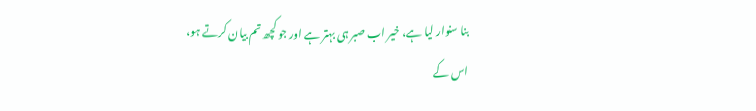بنا سنوار لیا ہے، خیر اب صبر ہی بہتر ہے اور جو کچھ تم بیان کرتے ہو، اس کے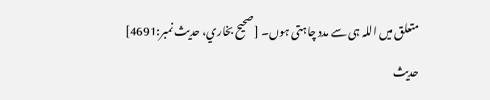متعلق میں اللہ ہی سے مدد چاہتی ہوں۔ [صحيح بخاري، حديث نمبر:4691]
حدیث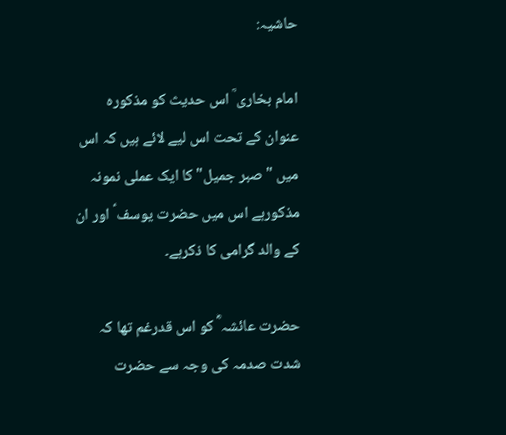حاشیہ:

امام بخاری ؒ اس حدیث کو مذکورہ عنوان کے تحت اس لیے لائے ہیں کہ اس میں "صبر جمیل" کا ایک عملی نمونہ مذکورہے اس میں حضرت یوسف ؑ اور ان کے والد گرامی کا ذکرہے۔

حضرت عائشہ ؓ کو اس قدرغم تھا کہ شدت صدمہ کی وجہ سے حضرت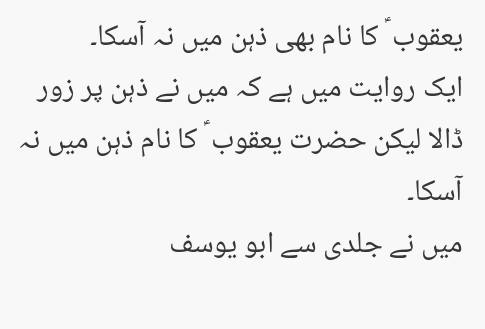یعقوب ؑ کا نام بھی ذہن میں نہ آسکا۔
ایک روایت میں ہے کہ میں نے ذہن پر زور ڈالا لیکن حضرت یعقوب ؑ کا نام ذہن میں نہ آسکا۔
میں نے جلدی سے ابو یوسف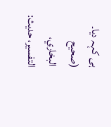ہی کہہ دیا۔
(صحیح البخاري، التفسیر، حدیث: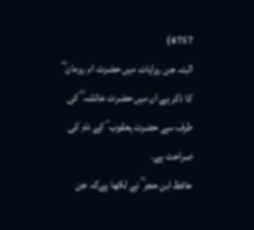4757)
البتہ جن روایات میں حضرت ام رومان ؓ کا ذکر ہے ان میں حضرت عائشہ ؓ کی طرف سے حضرت یعقوب ؑ کے نام کی صراحت ہے۔
حافظ ابن حجر ؒ نے لکھا ہےکہ جن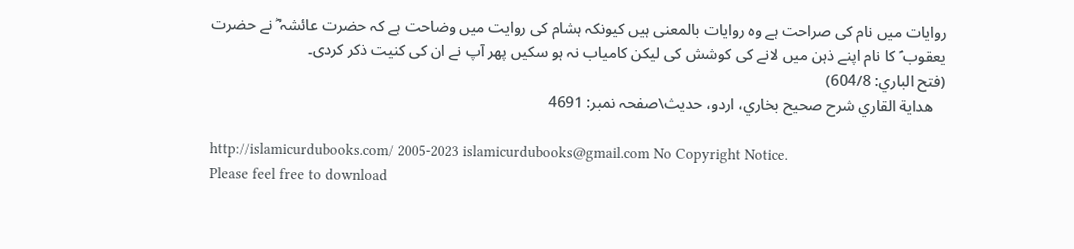روایات میں نام کی صراحت ہے وہ روایات بالمعنی ہیں کیونکہ ہشام کی روایت میں وضاحت ہے کہ حضرت عائشہ ؓ نے حضرت یعقوب ؑ کا نام اپنے ذہن میں لانے کی کوشش کی لیکن کامیاب نہ ہو سکیں پھر آپ نے ان کی کنیت ذکر کردی۔
(فتح الباري: 604/8)
   هداية القاري شرح صحيح بخاري، اردو، حدیث\صفحہ نمبر: 4691

http://islamicurdubooks.com/ 2005-2023 islamicurdubooks@gmail.com No Copyright Notice.
Please feel free to download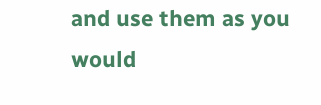and use them as you would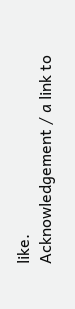like.
Acknowledgement / a link to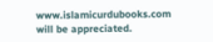www.islamicurdubooks.com will be appreciated.